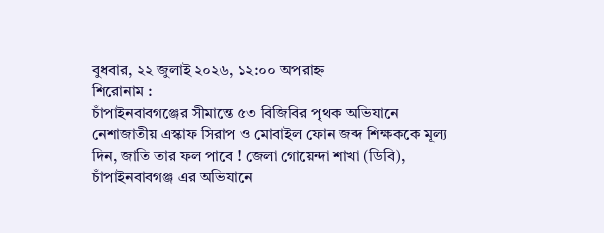বুধবার, ২২ জুলাই ২০২৬, ১২:০০ অপরাহ্ন
শিরোনাম :
চাঁপাইনবাবগঞ্জের সীমান্তে ৫৩ বিজিবির পৃথক অভিযানে নেশাজাতীয় এস্কাফ সিরাপ ও মোবাইল ফোন জব্দ শিক্ষককে মূল্য দিন, জাতি তার ফল পাবে ! জেলা গোয়েন্দা শাখা (ডিবি), চাঁপাইনবাবগঞ্জ এর অভিযানে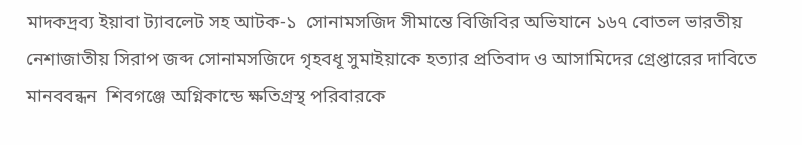মাদকদ্রব্য ইয়াবা ট্যাবলেট সহ আটক-১  সোনামসজিদ সীমান্তে বিজিবির অভিযানে ১৬৭ বোতল ভারতীয় নেশাজাতীয় সিরাপ জব্দ সোনামসজিদে গৃহবধূ সুমাইয়াকে হত্যার প্রতিবাদ ও আসামিদের গ্রেপ্তারের দাবিতে মানববন্ধন  শিবগঞ্জে অগ্নিকান্ডে ক্ষতিগ্রস্থ পরিবারকে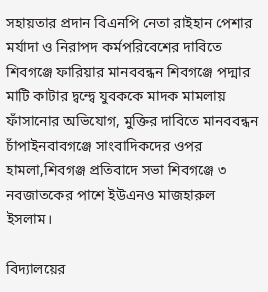সহায়তার প্রদান বিএনপি নেতা রাইহান পেশার মর্যাদা ও নিরাপদ কর্মপরিবেশের দাবিতে শিবগঞ্জে ফারিয়ার মানববন্ধন শিবগঞ্জে পদ্মার মাটি কাটার দ্বন্দ্বে যুবককে মাদক মামলায় ফাঁসানোর অভিযোগ, মুক্তির দাবিতে মানববন্ধন চাঁপাইনবাবগঞ্জে সাংবাদিকদের ওপর হামলা,শিবগঞ্জ প্রতিবাদে সভা শিবগঞ্জে ৩ নবজাতকের পাশে ইউএনও মাজহারুল ইসলাম।

বিদ্যালয়ের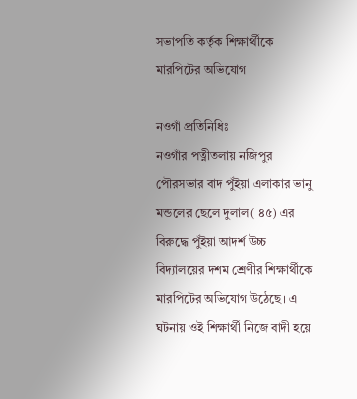সভাপতি কর্তৃক শিক্ষার্থীকে মারপিটের অভিযোগ

নওগাঁ প্রতিনিধিঃ
নওগাঁর পত্নীতলায় নজিপুর পৌরসভার বাদ পুঁইয়া এলাকার ভানু মন্ডলের ছেলে দুলাল( ৪৫) এর বিরুদ্ধে পুঁইয়া আদর্শ উচ্চ বিদ্যালয়ের দশম শ্রেণীর শিক্ষার্থীকে মারপিটের অভিযোগ উঠেছে। এ ঘটনায় ওই শিক্ষার্থী নিজে বাদী হয়ে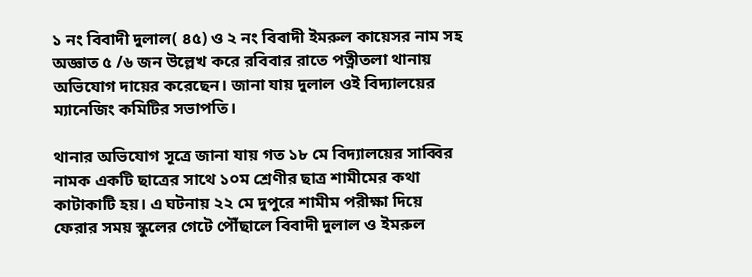১ নং বিবাদী দুলাল( ৪৫) ও ২ নং বিবাদী ইমরুল কায়েসর নাম সহ অজ্ঞাত ৫ /৬ জন উল্লেখ করে রবিবার রাতে পত্নীতলা থানায় অভিযোগ দায়ের করেছেন। জানা যায় দুলাল ওই বিদ্যালয়ের ম্যানেজিং কমিটির সভাপতি।

থানার অভিযোগ সূত্রে জানা যায় গত ১৮ মে বিদ্যালয়ের সাব্বির নামক একটি ছাত্রের সাথে ১০ম শ্রেণীর ছাত্র শামীমের কথা কাটাকাটি হয়। এ ঘটনায় ২২ মে দুপুরে শামীম পরীক্ষা দিয়ে ফেরার সময় স্কুলের গেটে পৌঁছালে বিবাদী দুলাল ও ইমরুল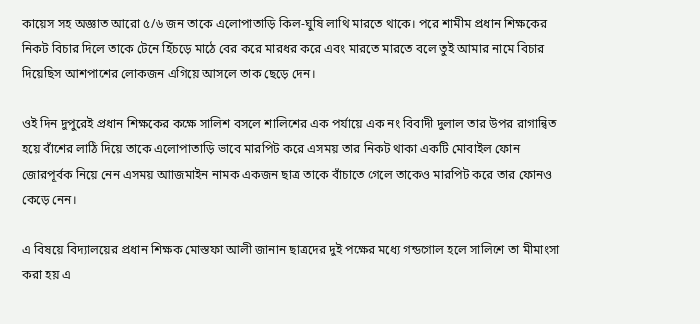কায়েস সহ অজ্ঞাত আরো ৫/৬ জন তাকে এলোপাতাড়ি কিল-ঘুষি লাথি মারতে থাকে। পরে শামীম প্রধান শিক্ষকের নিকট বিচার দিলে তাকে টেনে হিঁচড়ে মাঠে বের করে মারধর করে এবং মারতে মারতে বলে তুই আমার নামে বিচার দিয়েছিস আশপাশের লোকজন এগিয়ে আসলে তাক ছেড়ে দেন।

ওই দিন দুপুরেই প্রধান শিক্ষকের কক্ষে সালিশ বসলে শালিশের এক পর্যায়ে এক নং বিবাদী দুলাল তার উপর রাগান্বিত হয়ে বাঁশের লাঠি দিয়ে তাকে এলোপাতাড়ি ভাবে মারপিট করে এসময় তার নিকট থাকা একটি মোবাইল ফোন জোরপূর্বক নিয়ে নেন এসময় আাজমাইন নামক একজন ছাত্র তাকে বাঁচাতে গেলে তাকেও মারপিট করে তার ফোনও কেড়ে নেন।

এ বিষয়ে বিদ্যালয়ের প্রধান শিক্ষক মোস্তফা আলী জানান ছাত্রদের দুই পক্ষের মধ্যে গন্ডগোল হলে সালিশে তা মীমাংসা করা হয় এ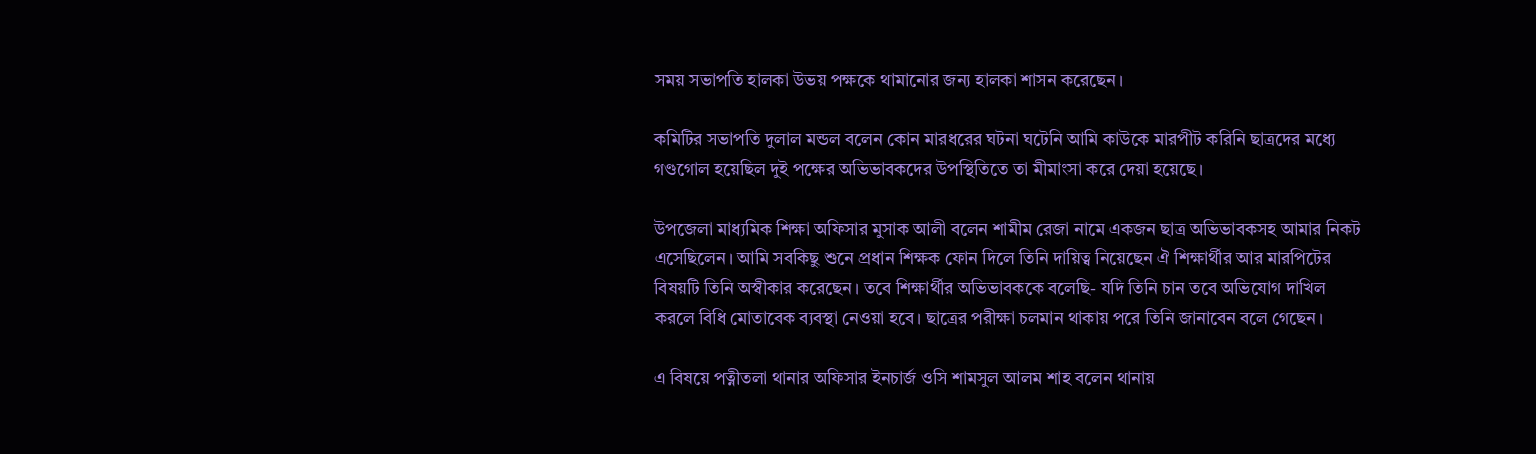সময় সভাপতি হালকা উভয় পক্ষকে থামানোর জন্য হালকা শাসন করেছেন।

কমিটির সভাপতি দুলাল মন্ডল বলেন কোন মারধরের ঘটনা ঘটেনি আমি কাউকে মারপীট করিনি ছাত্রদের মধ্যে গণ্ডগোল হয়েছিল দুই পক্ষের অভিভাবকদের উপস্থিতিতে তা মীমাংসা করে দেয়া হয়েছে।

উপজেলা মাধ্যমিক শিক্ষা অফিসার মুসাক আলী বলেন শামীম রেজা নামে একজন ছাত্র অভিভাবকসহ আমার নিকট এসেছিলেন। আমি সবকিছু শুনে প্রধান শিক্ষক ফোন দিলে তিনি দায়িত্ব নিয়েছেন ঐ শিক্ষার্থীর আর মারপিটের বিষয়টি তিনি অস্বীকার করেছেন। তবে শিক্ষার্থীর অভিভাবককে বলেছি- যদি তিনি চান তবে অভিযোগ দাখিল করলে বিধি মোতাবেক ব্যবস্থা নেওয়া হবে। ছাত্রের পরীক্ষা চলমান থাকায় পরে তিনি জানাবেন বলে গেছেন।

এ বিষয়ে পত্নীতলা থানার অফিসার ইনচার্জ ওসি শামসুল আলম শাহ বলেন থানায়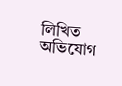লিখিত অভিযোগ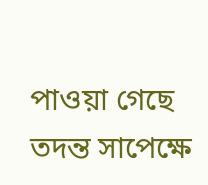পাওয়া গেছে তদন্ত সাপেক্ষে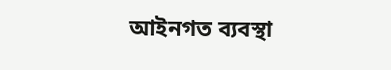আইনগত ব্যবস্থা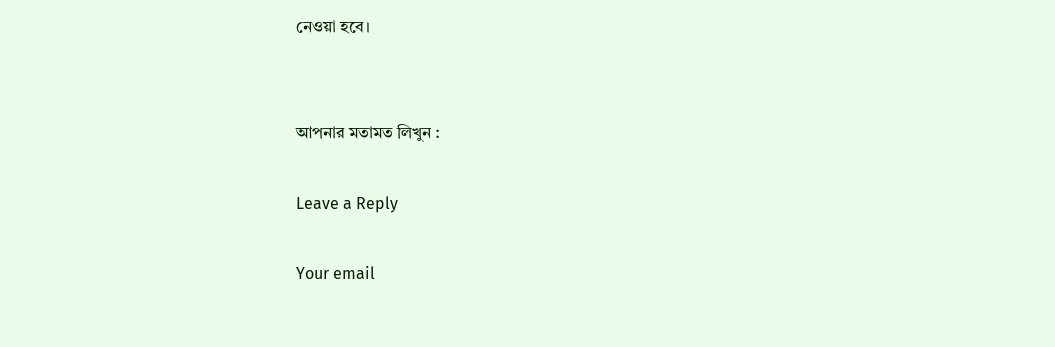নেওয়া হবে।


আপনার মতামত লিখুন :

Leave a Reply

Your email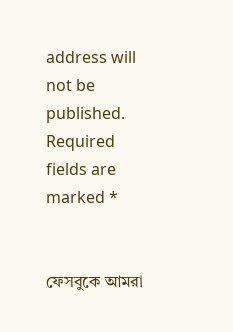address will not be published. Required fields are marked *


ফেসবুকে আমরা